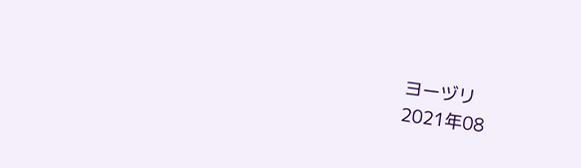ヨーヅリ
2021年08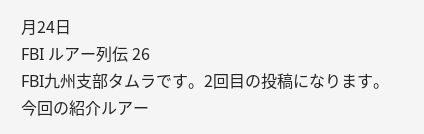月24日
FBI ルアー列伝 26
FBI九州支部タムラです。2回目の投稿になります。今回の紹介ルアー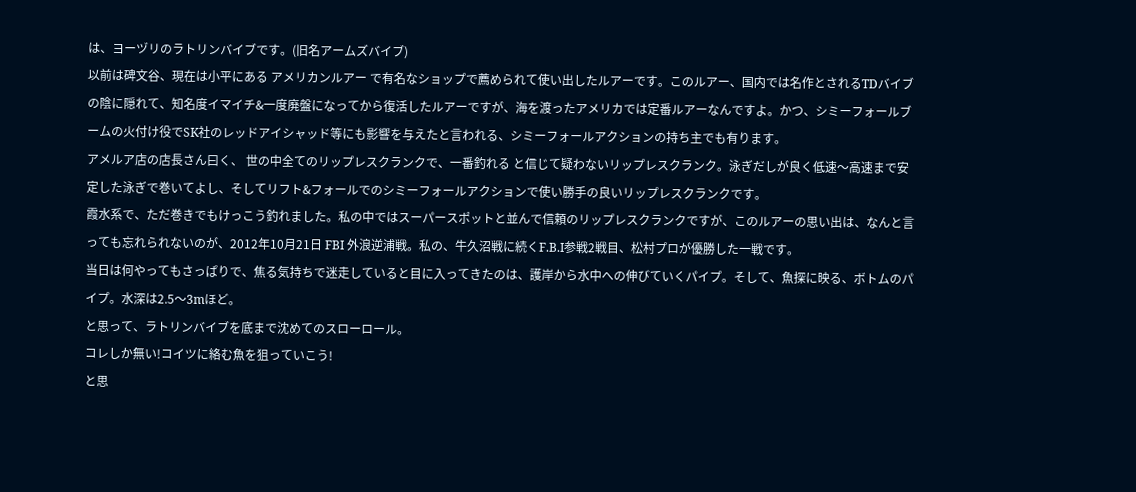は、ヨーヅリのラトリンバイブです。(旧名アームズバイブ)
以前は碑文谷、現在は小平にある アメリカンルアー で有名なショップで薦められて使い出したルアーです。このルアー、国内では名作とされるTDバイブの陰に隠れて、知名度イマイチ&一度廃盤になってから復活したルアーですが、海を渡ったアメリカでは定番ルアーなんですよ。かつ、シミーフォールブームの火付け役でSK社のレッドアイシャッド等にも影響を与えたと言われる、シミーフォールアクションの持ち主でも有ります。
アメルア店の店長さん曰く、 世の中全てのリップレスクランクで、一番釣れる と信じて疑わないリップレスクランク。泳ぎだしが良く低速〜高速まで安定した泳ぎで巻いてよし、そしてリフト&フォールでのシミーフォールアクションで使い勝手の良いリップレスクランクです。
霞水系で、ただ巻きでもけっこう釣れました。私の中ではスーパースポットと並んで信頼のリップレスクランクですが、このルアーの思い出は、なんと言っても忘れられないのが、2012年10月21日 FBI 外浪逆浦戦。私の、牛久沼戦に続くF.B.I参戦2戦目、松村プロが優勝した一戦です。
当日は何やってもさっぱりで、焦る気持ちで迷走していると目に入ってきたのは、護岸から水中への伸びていくパイプ。そして、魚探に映る、ボトムのパイプ。水深は2.5〜3mほど。
と思って、ラトリンバイブを底まで沈めてのスローロール。
コレしか無い!コイツに絡む魚を狙っていこう!
と思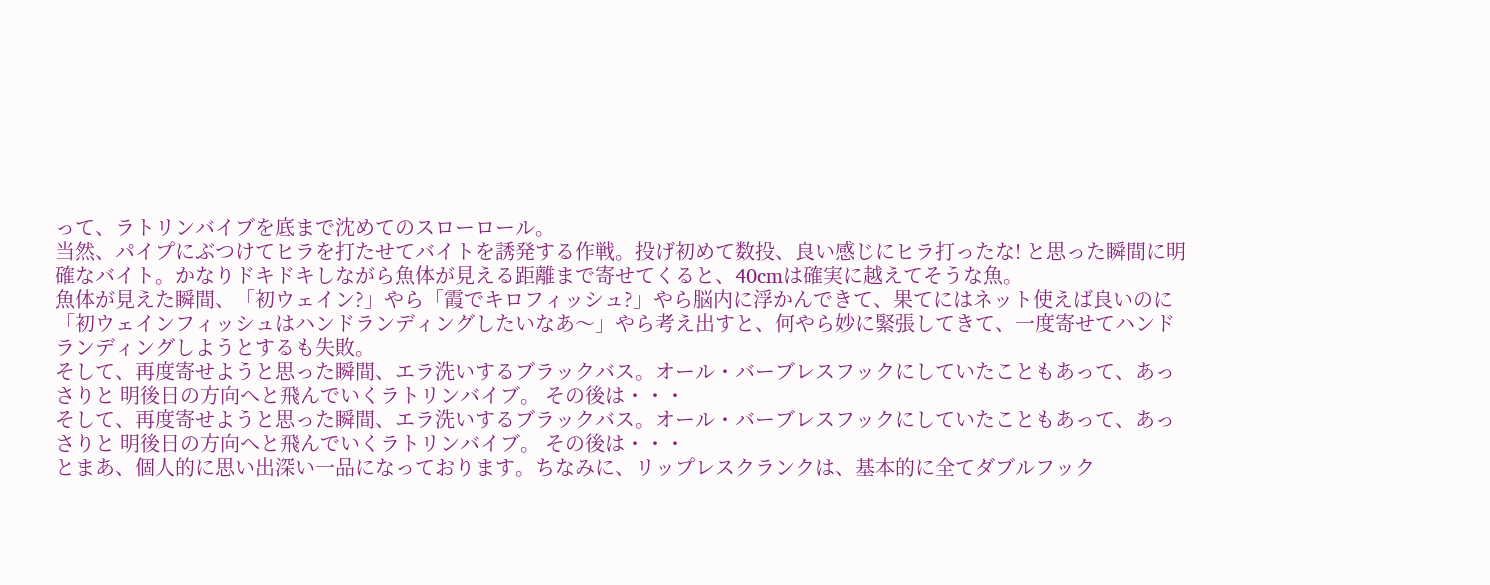って、ラトリンバイブを底まで沈めてのスローロール。
当然、パイプにぶつけてヒラを打たせてバイトを誘発する作戦。投げ初めて数投、良い感じにヒラ打ったな! と思った瞬間に明確なバイト。かなりドキドキしながら魚体が見える距離まで寄せてくると、40cmは確実に越えてそうな魚。
魚体が見えた瞬間、「初ウェイン?」やら「霞でキロフィッシュ?」やら脳内に浮かんできて、果てにはネット使えば良いのに「初ウェインフィッシュはハンドランディングしたいなあ〜」やら考え出すと、何やら妙に緊張してきて、一度寄せてハンドランディングしようとするも失敗。
そして、再度寄せようと思った瞬間、エラ洗いするブラックバス。オール・バーブレスフックにしていたこともあって、あっさりと 明後日の方向へと飛んでいくラトリンバイブ。 その後は・・・
そして、再度寄せようと思った瞬間、エラ洗いするブラックバス。オール・バーブレスフックにしていたこともあって、あっさりと 明後日の方向へと飛んでいくラトリンバイブ。 その後は・・・
とまあ、個人的に思い出深い一品になっております。ちなみに、リップレスクランクは、基本的に全てダブルフック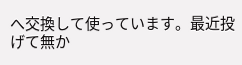へ交換して使っています。最近投げて無か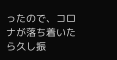ったので、コロナが落ち着いたら久し振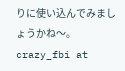りに使い込んでみましょうかね〜。
crazy_fbi at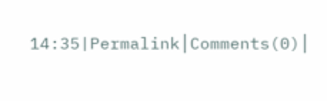14:35|Permalink│Comments(0)│